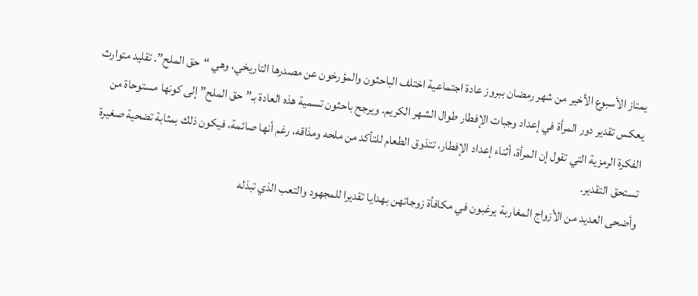يمتاز الأسبوع الأخير من شهر رمضان ببروز عادة اجتماعية اختلف الباحثون والمؤرخون عن مصدرها التاريخي، وهي “حق الملح”. تقليد متوارث يعكس تقدير دور المرأة في إعداد وجبات الإفطار طوال الشهر الكريم. ويرجح باحثون تسمية هذه العادة بـ”حق الملح” إلى كونها مستوحاة من الفكرة الرمزية التي تقول إن المرأة، أثناء إعداد الإفطار، تتذوق الطعام للتأكد من ملحه ومذاقه، رغم أنها صائمة، فيكون ذلك بمثابة تضحية صغيرة تستحق التقدير.
وأضحى العديد من الأزواج المغاربة يرغبون في مكافأة زوجاتهن بهدايا تقديرا للمجهود والتعب الذي تبذله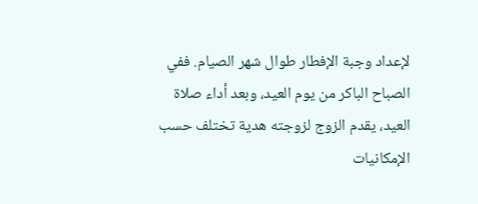لإعداد وجبة الإفطار طوال شهر الصيام. ففي الصباح الباكر من يوم العيد، وبعد أداء صلاة العيد، يقدم الزوج لزوجته هدية تختلف حسب الإمكانيات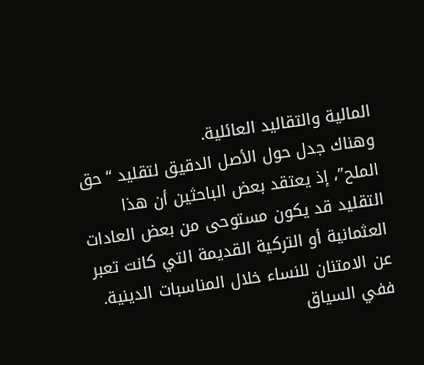المالية والتقاليد العائلية.
وهناك جدل حول الأصل الدقيق لتقليد “حق الملح”، إذ يعتقد بعض الباحثين أن هذا التقليد قد يكون مستوحى من بعض العادات العثمانية أو التركية القديمة التي كانت تعبر عن الامتنان للنساء خلال المناسبات الدينية. ففي السياق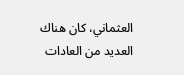العثماني، كان هناك العديد من العادات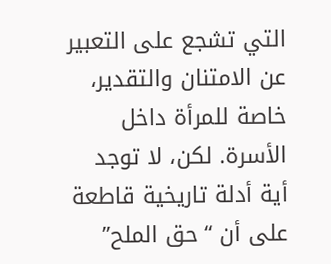التي تشجع على التعبير عن الامتنان والتقدير، خاصة للمرأة داخل الأسرة. لكن، لا توجد أية أدلة تاريخية قاطعة على أن “حق الملح”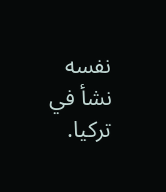نفسه نشأ في تركيا.